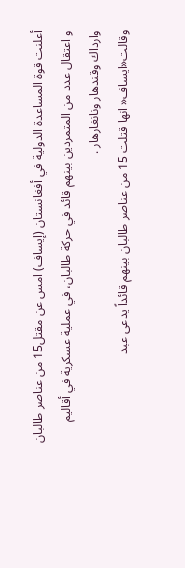أعلنت قوة المساعدة الدولية في أفغانستان (إيساف) امس عن مقتل15 من عناصر طالبان و اعتقال عدد من المتمردين بينهم قائد في حركة طالبان، في عملية عسكرية في أقاليم وارداك وقندهار ونانغارهار .
وقالت«ايساف« انها قتلت 15 من عناصر طالبان بينهم قائداً يدعى عبد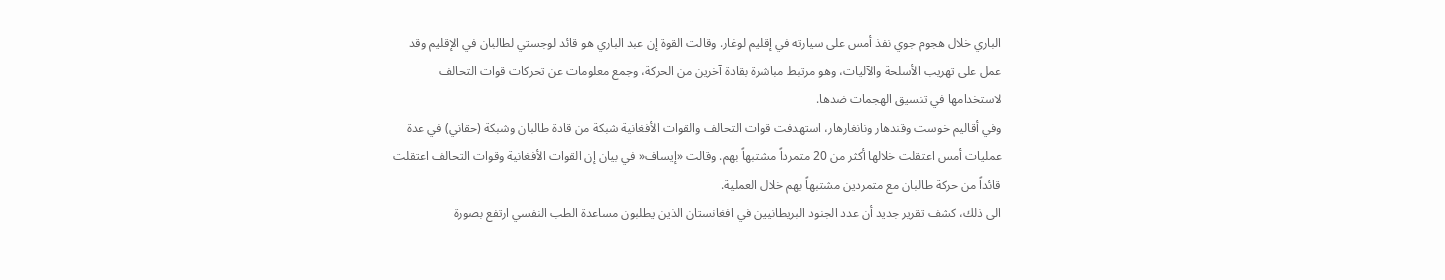الباري خلال هجوم جوي نفذ أمس على سيارته في إقليم لوغار. وقالت القوة إن عبد الباري هو قائد لوجستي لطالبان في الإقليم وقد عمل على تهريب الأسلحة والآليات، وهو مرتبط مباشرة بقادة آخرين من الحركة، وجمع معلومات عن تحركات قوات التحالف لاستخدامها في تنسيق الهجمات ضدها.
وفي أقاليم خوست وقندهار ونانغارهار، استهدفت قوات التحالف والقوات الأفغانية شبكة من قادة طالبان وشبكة (حقاني) في عدة عمليات أمس اعتقلت خلالها أكثر من 20 متمرداً مشتبهاً بهم. وقالت «إيساف« في بيان إن القوات الأفغانية وقوات التحالف اعتقلت قائداً من حركة طالبان مع متمردين مشتبهاً بهم خلال العملية.
الى ذلك، كشف تقرير جديد أن عدد الجنود البريطانيين في افغانستان الذين يطلبون مساعدة الطب النفسي ارتفع بصورة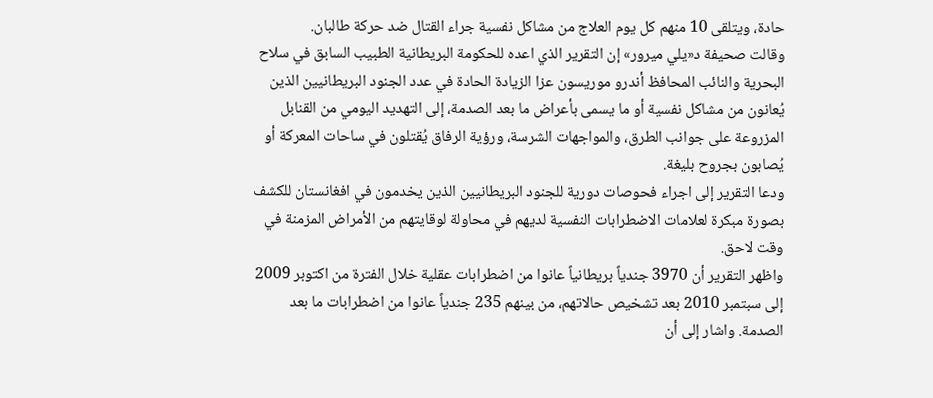حادة، ويتلقى 10 منهم كل يوم العلاج من مشاكل نفسية جراء القتال ضد حركة طالبان.
وقالت صحيفة د«يلي ميرور» إن التقرير الذي اعده للحكومة البريطانية الطبيب السابق في سلاح البحرية والنائب المحافظ أندرو موريسون عزا الزيادة الحادة في عدد الجنود البريطانيين الذين يُعانون من مشاكل نفسية أو ما يسمى بأعراض ما بعد الصدمة، إلى التهديد اليومي من القنابل المزروعة على جوانب الطرق، والمواجهات الشرسة، ورؤية الرفاق يُقتلون في ساحات المعركة أو يُصابون بجروح بليغة.
ودعا التقرير إلى اجراء فحوصات دورية للجنود البريطانيين الذين يخدمون في افغانستان للكشف بصورة مبكرة لعلامات الاضطرابات النفسية لديهم في محاولة لوقايتهم من الأمراض المزمنة في وقت لاحق.
واظهر التقرير أن 3970 جندياً بريطانياً عانوا من اضطرابات عقلية خلال الفترة من اكتوبر 2009 إلى سبتمبر 2010 بعد تشخيص حالاتهم، من بينهم 235 جندياً عانوا من اضطرابات ما بعد الصدمة. واشار إلى أن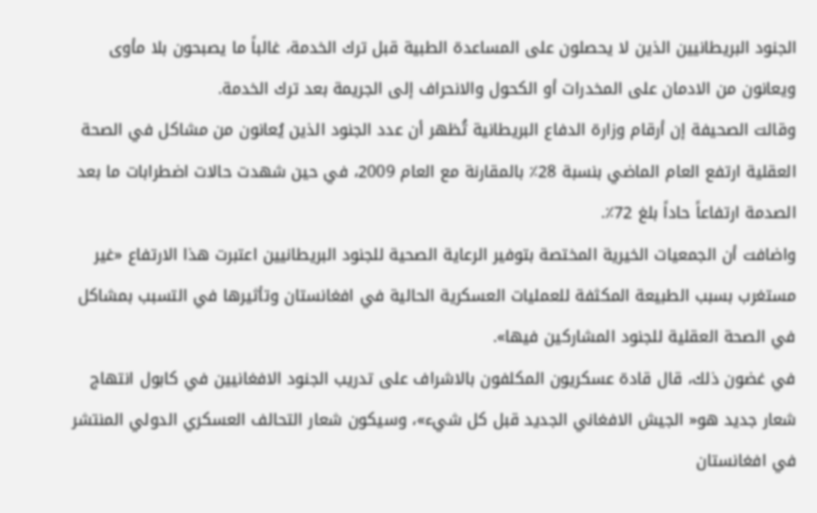الجنود البريطانيين الذين لا يحصلون على المساعدة الطبية قبل ترك الخدمة، غالباً ما يصبحون بلا مأوى ويعانون من الادمان على المخدرات أو الكحول والانحراف إلى الجريمة بعد ترك الخدمة.
وقالت الصحيفة إن أرقام وزارة الدفاع البريطانية تُظهر أن عدد الجنود الذين يُعانون من مشاكل في الصحة العقلية ارتفع العام الماضي بنسبة 28٪ بالمقارنة مع العام 2009، في حين شهدت حالات اضطرابات ما بعد الصدمة ارتفاعاً حاداً بلغ 72٪.
واضافت أن الجمعيات الخيرية المختصة بتوفير الرعاية الصحية للجنود البريطانيين اعتبرت هذا الارتفاع «غير مستغرب بسبب الطبيعة المكثفة للعمليات العسكرية الحالية في افغانستان وتأثيرها في التسبب بمشاكل في الصحة العقلية للجنود المشاركين فيها».
في غضون ذلك، قال قادة عسكريون المكلفون بالاشراف على تدريب الجنود الافغانيين في كابول انتهاج شعار جديد هو« الجيش الافغاني الجديد قبل كل شيء»، وسيكون شعار التحالف العسكري الدولي المنتشر في افغانستان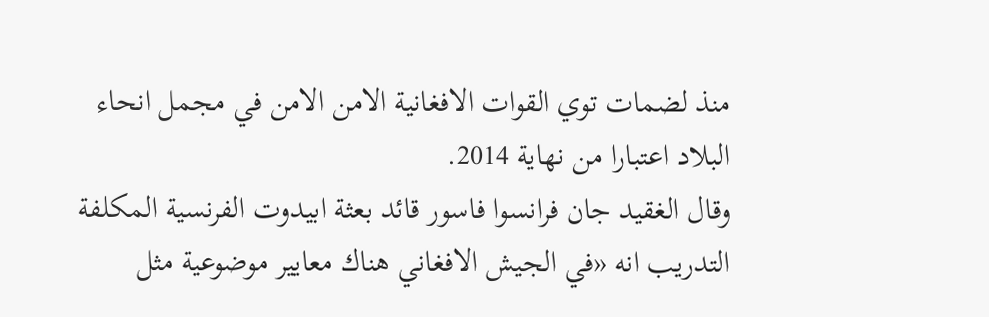منذ لضمات توي القوات الافغانية الامن الامن في مجمل انحاء البلاد اعتبارا من نهاية 2014.
وقال الغقيد جان فرانسوا فاسور قائد بعثة ابيدوت الفرنسية المكلفة التدريب انه «في الجيش الافغاني هناك معايير موضوعية مثل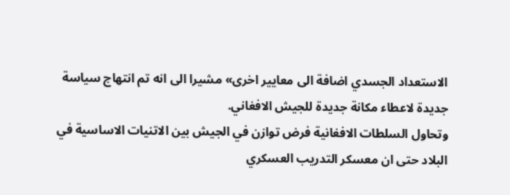الاستعداد الجسدي اضافة الى معايير اخرى» مشيرا الى انه تم انتهاج سياسة جديدة لاعطاء مكانة جديدة للجيش الافغاني.
وتحاول السلطات الافغانية فرض توازن في الجيش بين الاتنيات الاساسية في البلاد حتى ان معسكر التدريب العسكري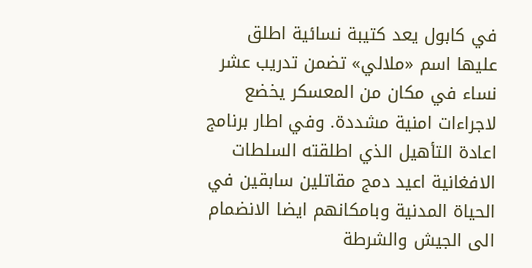في كابول يعد كتيبة نسائية اطلق عليها اسم «ملالي» تضمن تدريب عشر نساء في مكان من المعسكر يخضع لاجراءات امنية مشددة. وفي اطار برنامج اعادة التأهيل الذي اطلقته السلطات الافغانية اعيد دمج مقاتلين سابقين في الحياة المدنية وبامكانهم ايضا الانضمام الى الجيش والشرطة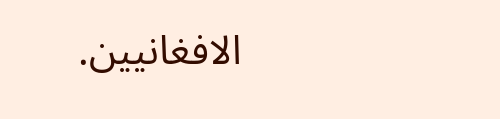الافغانيين.